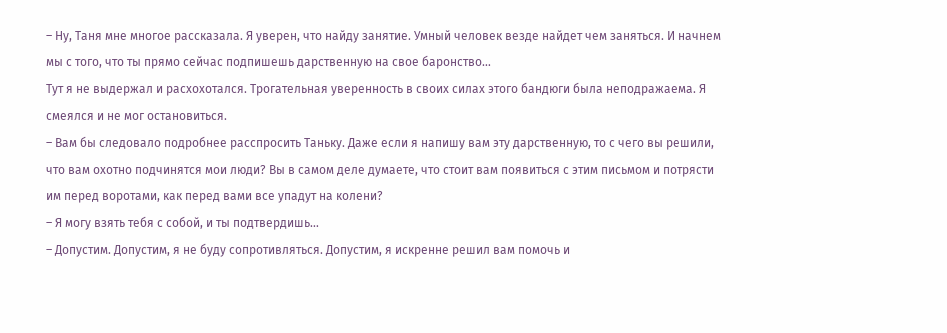– Ну, Таня мне многое рассказала. Я уверен, что найду занятие. Умный человек везде найдет чем заняться. И начнем мы с того, что ты прямо сейчас подпишешь дарственную на свое баронство…
Тут я не выдержал и расхохотался. Трогательная уверенность в своих силах этого бандюги была неподражаема. Я смеялся и не мог остановиться.
– Вам бы следовало подробнее расспросить Таньку. Даже если я напишу вам эту дарственную, то с чего вы решили, что вам охотно подчинятся мои люди? Вы в самом деле думаете, что стоит вам появиться с этим письмом и потрясти им перед воротами, как перед вами все упадут на колени?
– Я могу взять тебя с собой, и ты подтвердишь…
– Допустим. Допустим, я не буду сопротивляться. Допустим, я искренне решил вам помочь и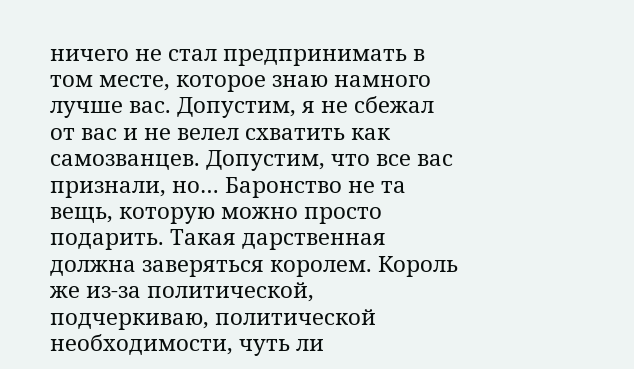ничего не стал предпринимать в том месте, которое знаю намного лучше вас. Допустим, я не сбежал от вас и не велел схватить как самозванцев. Допустим, что все вас признали, но… Баронство не та вещь, которую можно просто подарить. Такая дарственная должна заверяться королем. Король же из-за политической, подчеркиваю, политической необходимости, чуть ли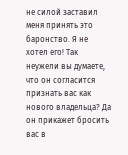не силой заставил меня принять это баронство. Я не хотел его! Так неужели вы думаете, что он согласится признать вас как нового владельца? Да он прикажет бросить вас в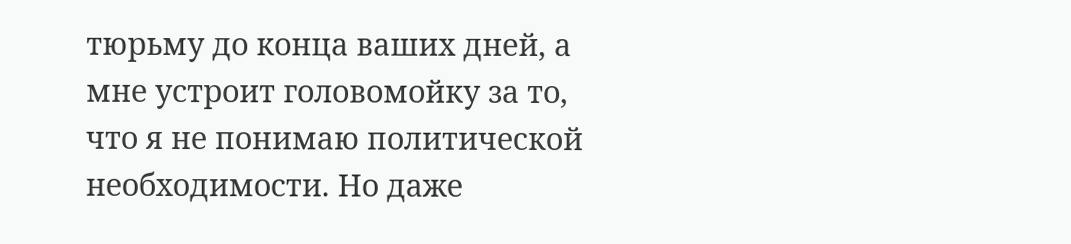тюрьму до конца ваших дней, а мне устроит головомойку за то, что я не понимаю политической необходимости. Но даже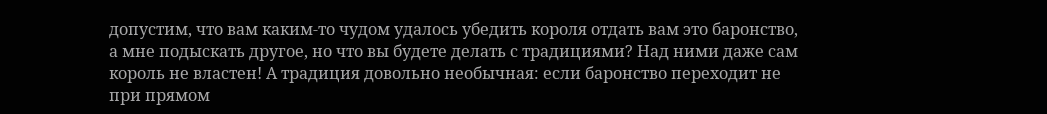допустим, что вам каким-то чудом удалось убедить короля отдать вам это баронство, а мне подыскать другое, но что вы будете делать с традициями? Над ними даже сам король не властен! А традиция довольно необычная: если баронство переходит не при прямом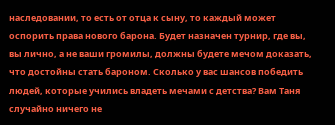наследовании, то есть от отца к сыну, то каждый может оспорить права нового барона. Будет назначен турнир, где вы, вы лично, а не ваши громилы, должны будете мечом доказать, что достойны стать бароном. Сколько у вас шансов победить людей, которые учились владеть мечами с детства? Вам Таня случайно ничего не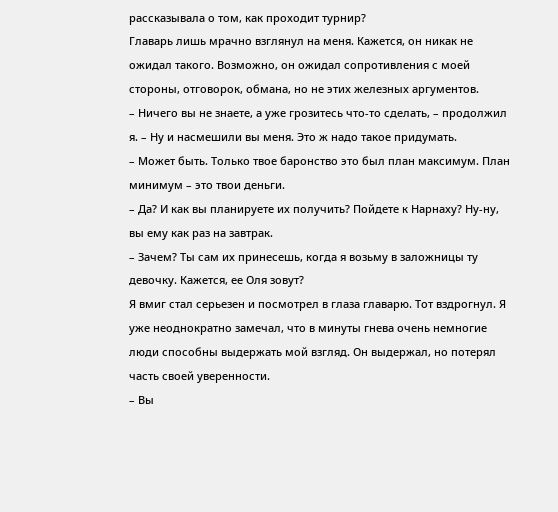рассказывала о том, как проходит турнир?
Главарь лишь мрачно взглянул на меня. Кажется, он никак не ожидал такого. Возможно, он ожидал сопротивления с моей стороны, отговорок, обмана, но не этих железных аргументов.
– Ничего вы не знаете, а уже грозитесь что-то сделать, – продолжил я. – Ну и насмешили вы меня. Это ж надо такое придумать.
– Может быть. Только твое баронство это был план максимум. План минимум – это твои деньги.
– Да? И как вы планируете их получить? Пойдете к Нарнаху? Ну-ну, вы ему как раз на завтрак.
– Зачем? Ты сам их принесешь, когда я возьму в заложницы ту девочку. Кажется, ее Оля зовут?
Я вмиг стал серьезен и посмотрел в глаза главарю. Тот вздрогнул. Я уже неоднократно замечал, что в минуты гнева очень немногие люди способны выдержать мой взгляд. Он выдержал, но потерял часть своей уверенности.
– Вы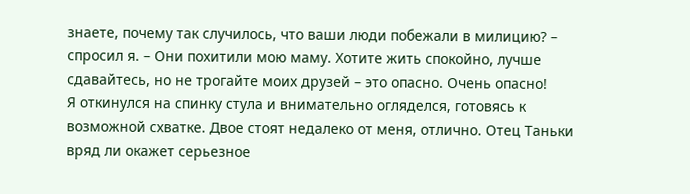знаете, почему так случилось, что ваши люди побежали в милицию? – спросил я. – Они похитили мою маму. Хотите жить спокойно, лучше сдавайтесь, но не трогайте моих друзей – это опасно. Очень опасно!
Я откинулся на спинку стула и внимательно огляделся, готовясь к возможной схватке. Двое стоят недалеко от меня, отлично. Отец Таньки вряд ли окажет серьезное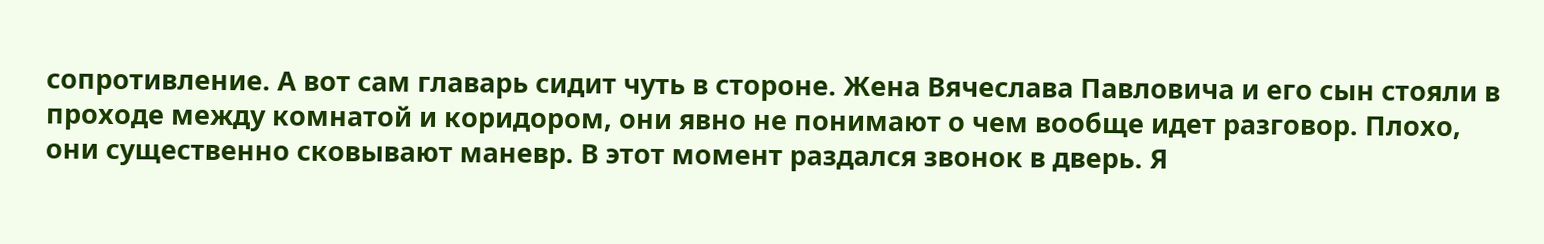сопротивление. А вот сам главарь сидит чуть в стороне. Жена Вячеслава Павловича и его сын стояли в проходе между комнатой и коридором, они явно не понимают о чем вообще идет разговор. Плохо, они существенно сковывают маневр. В этот момент раздался звонок в дверь. Я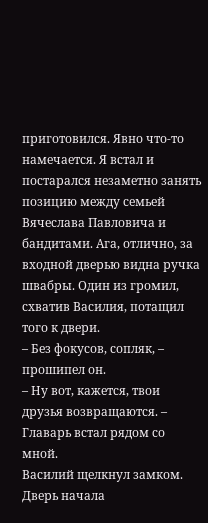приготовился. Явно что-то намечается. Я встал и постарался незаметно занять позицию между семьей Вячеслава Павловича и бандитами. Ага, отлично, за входной дверью видна ручка швабры. Один из громил, схватив Василия, потащил того к двери.
– Без фокусов, сопляк, – прошипел он.
– Ну вот, кажется, твои друзья возвращаются. – Главарь встал рядом со мной.
Василий щелкнул замком.
Дверь начала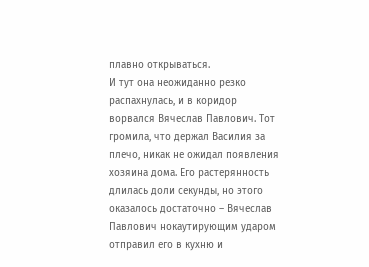плавно открываться.
И тут она неожиданно резко распахнулась, и в коридор ворвался Вячеслав Павлович. Тот громила, что держал Василия за плечо, никак не ожидал появления хозяина дома. Его растерянность длилась доли секунды, но этого оказалось достаточно – Вячеслав Павлович нокаутирующим ударом отправил его в кухню и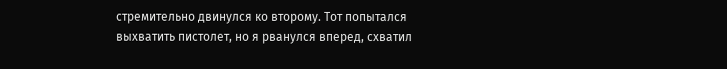стремительно двинулся ко второму. Тот попытался выхватить пистолет, но я рванулся вперед, схватил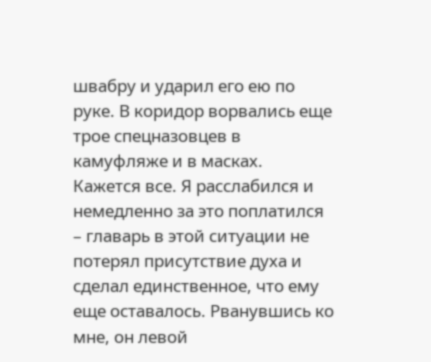швабру и ударил его ею по руке. В коридор ворвались еще трое спецназовцев в камуфляже и в масках. Кажется все. Я расслабился и немедленно за это поплатился – главарь в этой ситуации не потерял присутствие духа и сделал единственное, что ему еще оставалось. Рванувшись ко мне, он левой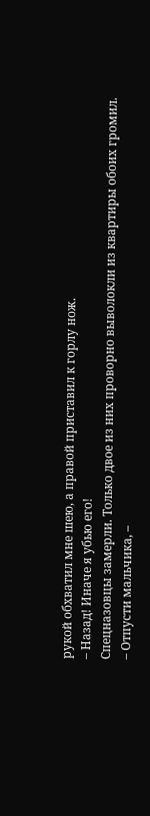рукой обхватил мне шею, а правой приставил к горлу нож.
– Назад! Иначе я убью его!
Спецназовцы замерли. Только двое из них проворно выволокли из квартиры обоих громил.
– Отпусти мальчика, –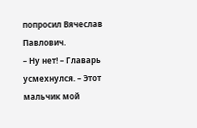попросил Вячеслав Павлович.
– Ну нет! – Главарь усмехнулся. – Этот мальчик мой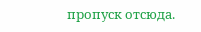пропуск отсюда.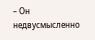– Он недвусмысленно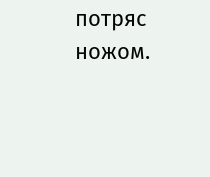потряс ножом.